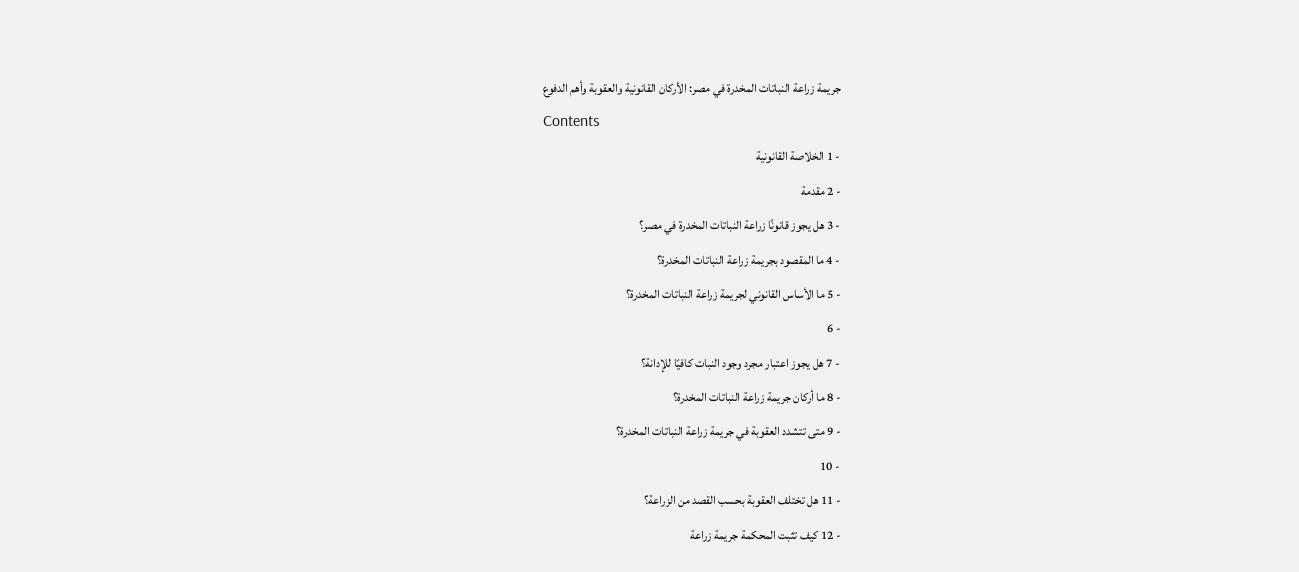جريمة زراعة النباتات المخدرة في مصر: الأركان القانونية والعقوبة وأهم الدفوع
Contents
- 1 الخلاصة القانونية
- 2 مقدمة
- 3 هل يجوز قانونًا زراعة النباتات المخدرة في مصر؟
- 4 ما المقصود بجريمة زراعة النباتات المخدرة؟
- 5 ما الأساس القانوني لجريمة زراعة النباتات المخدرة؟
- 6
- 7 هل يجوز اعتبار مجرد وجود النبات كافيًا للإدانة؟
- 8 ما أركان جريمة زراعة النباتات المخدرة؟
- 9 متى تتشدد العقوبة في جريمة زراعة النباتات المخدرة؟
- 10
- 11 هل تختلف العقوبة بحسب القصد من الزراعة؟
- 12 كيف تثبت المحكمة جريمة زراعة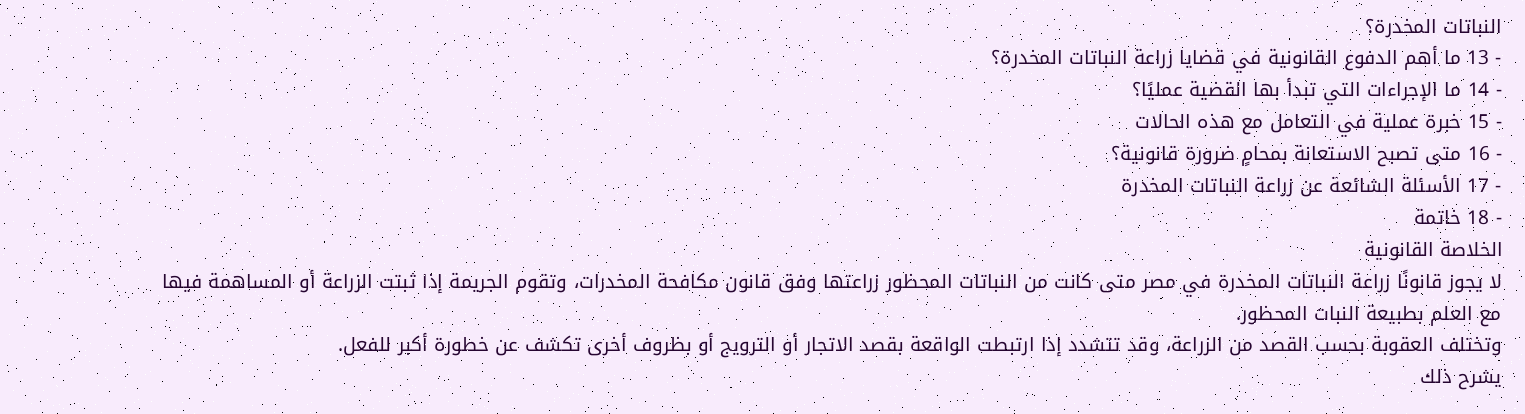النباتات المخدرة؟
- 13 ما أهم الدفوع القانونية في قضايا زراعة النباتات المخدرة؟
- 14 ما الإجراءات التي تبدأ بها القضية عمليًا؟
- 15 خبرة عملية في التعامل مع هذه الحالات
- 16 متى تصبح الاستعانة بمحامٍ ضرورة قانونية؟
- 17 الأسئلة الشائعة عن زراعة النباتات المخدرة
- 18 خاتمة
الخلاصة القانونية
لا يجوز قانونًا زراعة النباتات المخدرة في مصر متى كانت من النباتات المحظور زراعتها وفق قانون مكافحة المخدرات، وتقوم الجريمة إذا ثبتت الزراعة أو المساهمة فيها مع العلم بطبيعة النبات المحظور.
وتختلف العقوبة بحسب القصد من الزراعة، وقد تتشدد إذا ارتبطت الواقعة بقصد الاتجار أو الترويج أو بظروف أخرى تكشف عن خطورة أكبر للفعل.
يشرح ذلك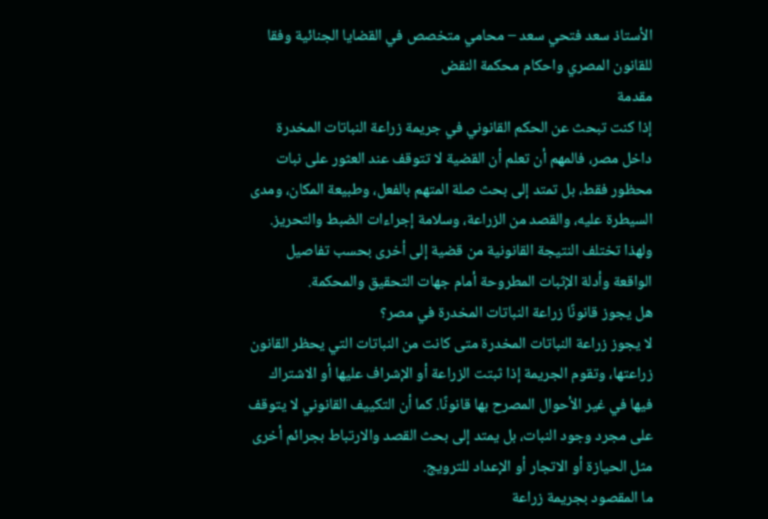الأستاذ سعد فتحي سعد – محامي متخصص في القضايا الجنائية وفقا للقانون المصري واحكام محكمة النقض
مقدمة
إذا كنت تبحث عن الحكم القانوني في جريمة زراعة النباتات المخدرة داخل مصر، فالمهم أن تعلم أن القضية لا تتوقف عند العثور على نبات محظور فقط، بل تمتد إلى بحث صلة المتهم بالفعل، وطبيعة المكان، ومدى السيطرة عليه، والقصد من الزراعة، وسلامة إجراءات الضبط والتحريز. ولهذا تختلف النتيجة القانونية من قضية إلى أخرى بحسب تفاصيل الواقعة وأدلة الإثبات المطروحة أمام جهات التحقيق والمحكمة.
هل يجوز قانونًا زراعة النباتات المخدرة في مصر؟
لا يجوز زراعة النباتات المخدرة متى كانت من النباتات التي يحظر القانون زراعتها، وتقوم الجريمة إذا ثبتت الزراعة أو الإشراف عليها أو الاشتراك فيها في غير الأحوال المصرح بها قانونًا. كما أن التكييف القانوني لا يتوقف على مجرد وجود النبات، بل يمتد إلى بحث القصد والارتباط بجرائم أخرى مثل الحيازة أو الاتجار أو الإعداد للترويج.
ما المقصود بجريمة زراعة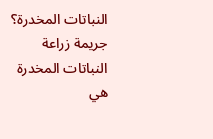النباتات المخدرة؟
جريمة زراعة النباتات المخدرة هي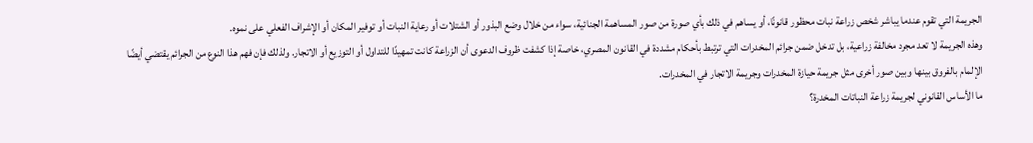الجريمة التي تقوم عندما يباشر شخص زراعة نبات محظور قانونًا، أو يساهم في ذلك بأي صورة من صور المساهمة الجنائية، سواء من خلال وضع البذور أو الشتلات أو رعاية النبات أو توفير المكان أو الإشراف الفعلي على نموه.
وهذه الجريمة لا تعد مجرد مخالفة زراعية، بل تدخل ضمن جرائم المخدرات التي ترتبط بأحكام مشددة في القانون المصري، خاصة إذا كشفت ظروف الدعوى أن الزراعة كانت تمهيدًا للتداول أو التوزيع أو الاتجار. ولذلك فإن فهم هذا النوع من الجرائم يقتضي أيضًا الإلمام بالفروق بينها وبين صور أخرى مثل جريمة حيازة المخدرات وجريمة الاتجار في المخدرات.
ما الأساس القانوني لجريمة زراعة النباتات المخدرة؟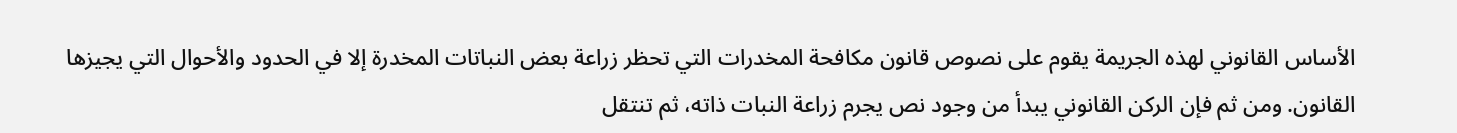الأساس القانوني لهذه الجريمة يقوم على نصوص قانون مكافحة المخدرات التي تحظر زراعة بعض النباتات المخدرة إلا في الحدود والأحوال التي يجيزها القانون. ومن ثم فإن الركن القانوني يبدأ من وجود نص يجرم زراعة النبات ذاته، ثم تنتقل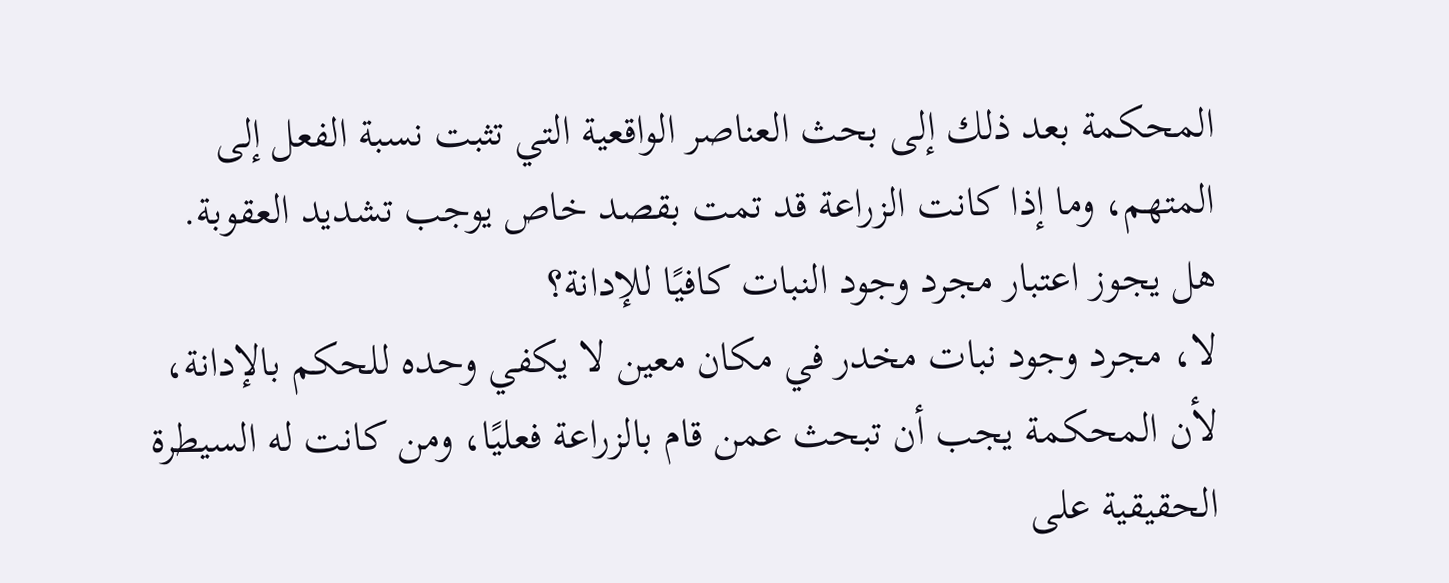المحكمة بعد ذلك إلى بحث العناصر الواقعية التي تثبت نسبة الفعل إلى المتهم، وما إذا كانت الزراعة قد تمت بقصد خاص يوجب تشديد العقوبة.
هل يجوز اعتبار مجرد وجود النبات كافيًا للإدانة؟
لا، مجرد وجود نبات مخدر في مكان معين لا يكفي وحده للحكم بالإدانة، لأن المحكمة يجب أن تبحث عمن قام بالزراعة فعليًا، ومن كانت له السيطرة الحقيقية على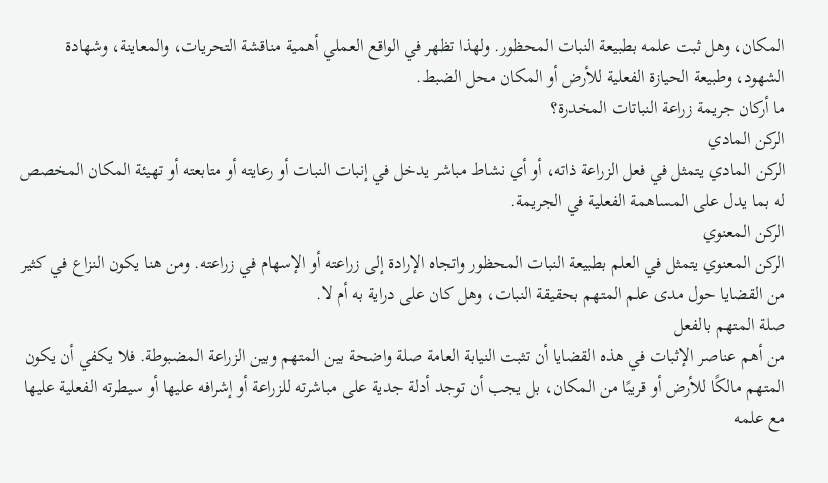المكان، وهل ثبت علمه بطبيعة النبات المحظور. ولهذا تظهر في الواقع العملي أهمية مناقشة التحريات، والمعاينة، وشهادة الشهود، وطبيعة الحيازة الفعلية للأرض أو المكان محل الضبط.
ما أركان جريمة زراعة النباتات المخدرة؟
الركن المادي
الركن المادي يتمثل في فعل الزراعة ذاته، أو أي نشاط مباشر يدخل في إنبات النبات أو رعايته أو متابعته أو تهيئة المكان المخصص له بما يدل على المساهمة الفعلية في الجريمة.
الركن المعنوي
الركن المعنوي يتمثل في العلم بطبيعة النبات المحظور واتجاه الإرادة إلى زراعته أو الإسهام في زراعته. ومن هنا يكون النزاع في كثير من القضايا حول مدى علم المتهم بحقيقة النبات، وهل كان على دراية به أم لا.
صلة المتهم بالفعل
من أهم عناصر الإثبات في هذه القضايا أن تثبت النيابة العامة صلة واضحة بين المتهم وبين الزراعة المضبوطة. فلا يكفي أن يكون المتهم مالكًا للأرض أو قريبًا من المكان، بل يجب أن توجد أدلة جدية على مباشرته للزراعة أو إشرافه عليها أو سيطرته الفعلية عليها مع علمه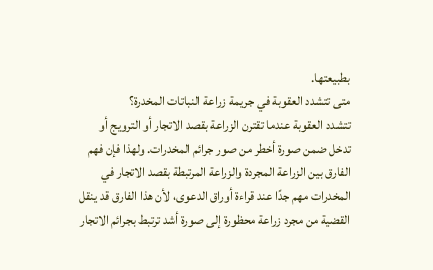بطبيعتها.
متى تتشدد العقوبة في جريمة زراعة النباتات المخدرة؟
تتشدد العقوبة عندما تقترن الزراعة بقصد الاتجار أو الترويج أو تدخل ضمن صورة أخطر من صور جرائم المخدرات. ولهذا فإن فهم الفارق بين الزراعة المجردة والزراعة المرتبطة بقصد الاتجار في المخدرات مهم جدًا عند قراءة أوراق الدعوى، لأن هذا الفارق قد ينقل القضية من مجرد زراعة محظورة إلى صورة أشد ترتبط بجرائم الاتجار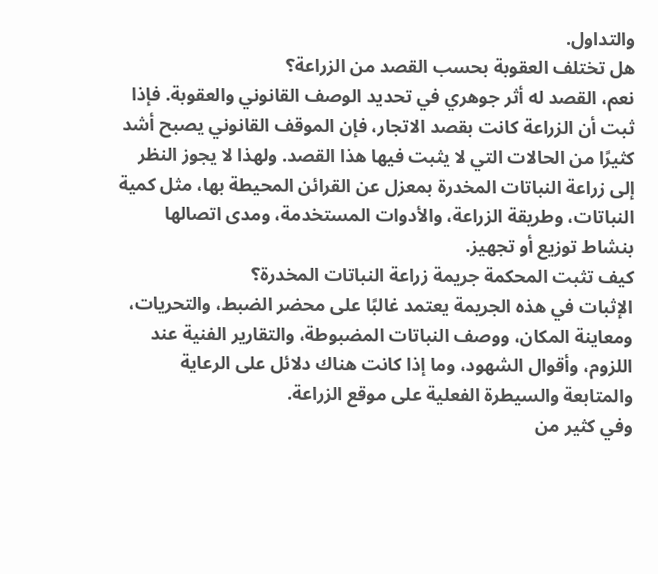والتداول.
هل تختلف العقوبة بحسب القصد من الزراعة؟
نعم، القصد له أثر جوهري في تحديد الوصف القانوني والعقوبة. فإذا ثبت أن الزراعة كانت بقصد الاتجار، فإن الموقف القانوني يصبح أشد كثيرًا من الحالات التي لا يثبت فيها هذا القصد. ولهذا لا يجوز النظر إلى زراعة النباتات المخدرة بمعزل عن القرائن المحيطة بها، مثل كمية النباتات، وطريقة الزراعة، والأدوات المستخدمة، ومدى اتصالها بنشاط توزيع أو تجهيز.
كيف تثبت المحكمة جريمة زراعة النباتات المخدرة؟
الإثبات في هذه الجريمة يعتمد غالبًا على محضر الضبط، والتحريات، ومعاينة المكان، ووصف النباتات المضبوطة، والتقارير الفنية عند اللزوم، وأقوال الشهود، وما إذا كانت هناك دلائل على الرعاية والمتابعة والسيطرة الفعلية على موقع الزراعة.
وفي كثير من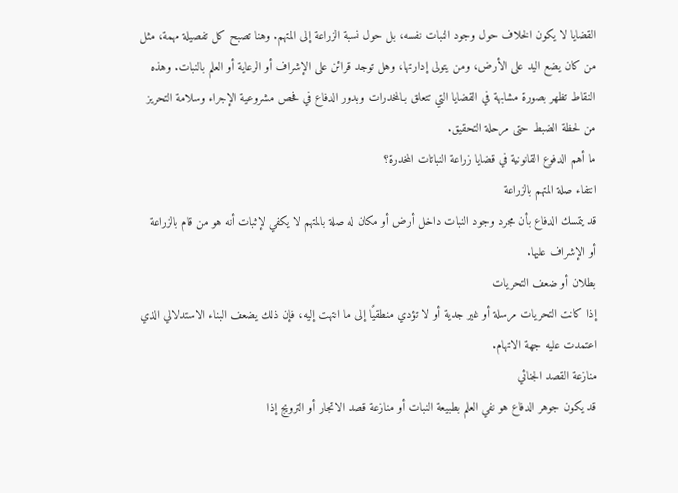القضايا لا يكون الخلاف حول وجود النبات نفسه، بل حول نسبة الزراعة إلى المتهم. وهنا تصبح كل تفصيلة مهمة، مثل من كان يضع اليد على الأرض، ومن يتولى إدارتها، وهل توجد قرائن على الإشراف أو الرعاية أو العلم بالنبات. وهذه النقاط تظهر بصورة مشابهة في القضايا التي تتعلق بـالمخدرات وبدور الدفاع في فحص مشروعية الإجراء وسلامة التحريز من لحظة الضبط حتى مرحلة التحقيق.
ما أهم الدفوع القانونية في قضايا زراعة النباتات المخدرة؟
انتفاء صلة المتهم بالزراعة
قد يتمسك الدفاع بأن مجرد وجود النبات داخل أرض أو مكان له صلة بالمتهم لا يكفي لإثبات أنه هو من قام بالزراعة أو الإشراف عليها.
بطلان أو ضعف التحريات
إذا كانت التحريات مرسلة أو غير جدية أو لا تؤدي منطقيًا إلى ما انتهت إليه، فإن ذلك يضعف البناء الاستدلالي الذي اعتمدت عليه جهة الاتهام.
منازعة القصد الجنائي
قد يكون جوهر الدفاع هو نفي العلم بطبيعة النبات أو منازعة قصد الاتجار أو الترويج إذا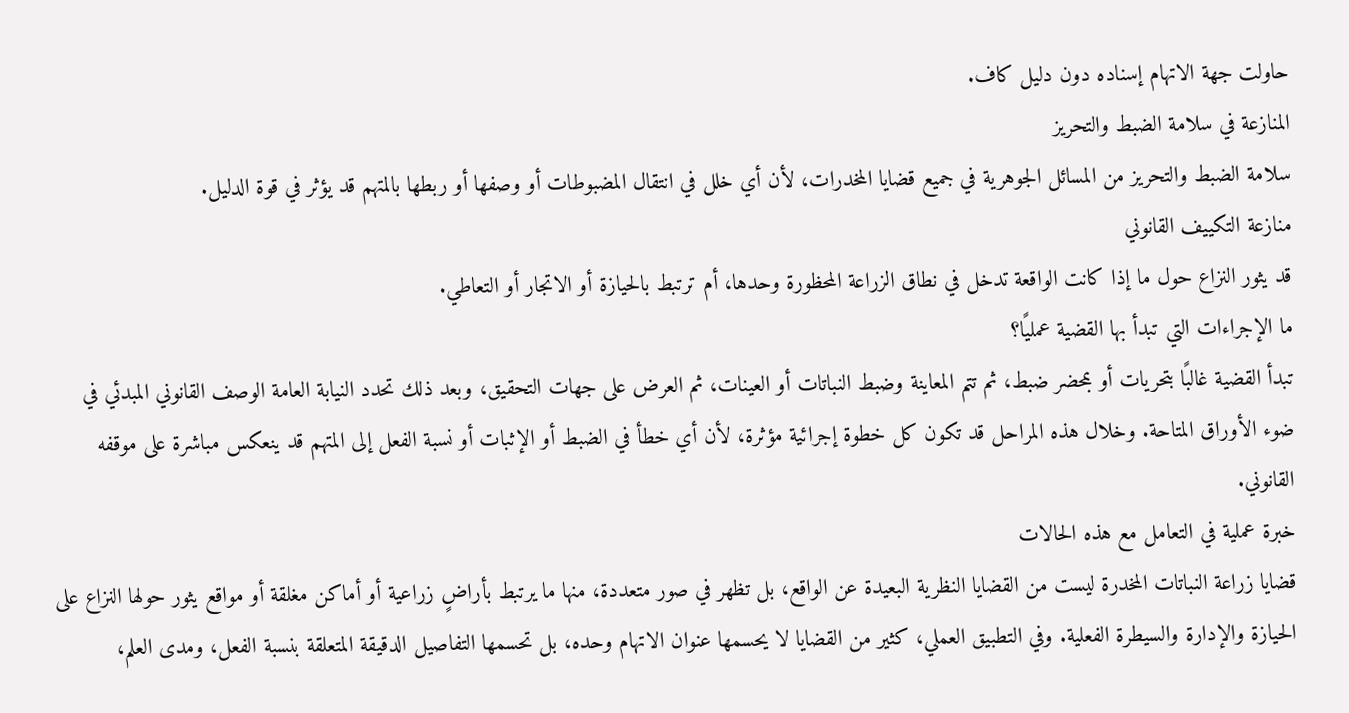حاولت جهة الاتهام إسناده دون دليل كاف.
المنازعة في سلامة الضبط والتحريز
سلامة الضبط والتحريز من المسائل الجوهرية في جميع قضايا المخدرات، لأن أي خلل في انتقال المضبوطات أو وصفها أو ربطها بالمتهم قد يؤثر في قوة الدليل.
منازعة التكييف القانوني
قد يثور النزاع حول ما إذا كانت الواقعة تدخل في نطاق الزراعة المحظورة وحدها، أم ترتبط بالحيازة أو الاتجار أو التعاطي.
ما الإجراءات التي تبدأ بها القضية عمليًا؟
تبدأ القضية غالبًا بتحريات أو بمحضر ضبط، ثم تتم المعاينة وضبط النباتات أو العينات، ثم العرض على جهات التحقيق، وبعد ذلك تحدد النيابة العامة الوصف القانوني المبدئي في ضوء الأوراق المتاحة. وخلال هذه المراحل قد تكون كل خطوة إجرائية مؤثرة، لأن أي خطأ في الضبط أو الإثبات أو نسبة الفعل إلى المتهم قد ينعكس مباشرة على موقفه القانوني.
خبرة عملية في التعامل مع هذه الحالات
قضايا زراعة النباتات المخدرة ليست من القضايا النظرية البعيدة عن الواقع، بل تظهر في صور متعددة، منها ما يرتبط بأراضٍ زراعية أو أماكن مغلقة أو مواقع يثور حولها النزاع على الحيازة والإدارة والسيطرة الفعلية. وفي التطبيق العملي، كثير من القضايا لا يحسمها عنوان الاتهام وحده، بل تحسمها التفاصيل الدقيقة المتعلقة بنسبة الفعل، ومدى العلم،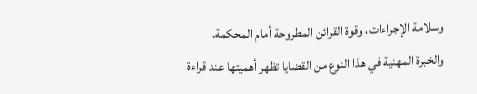وسلامة الإجراءات، وقوة القرائن المطروحة أمام المحكمة.
والخبرة المهنية في هذا النوع من القضايا تظهر أهميتها عند قراءة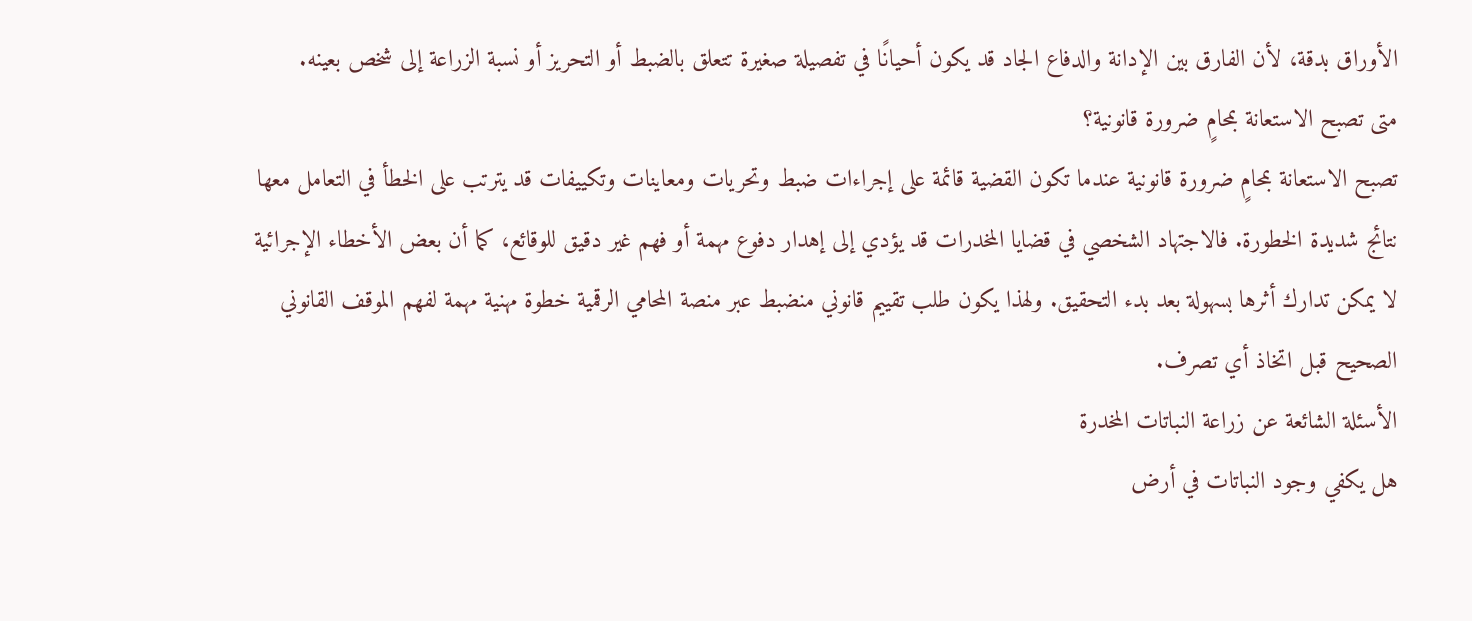الأوراق بدقة، لأن الفارق بين الإدانة والدفاع الجاد قد يكون أحيانًا في تفصيلة صغيرة تتعلق بالضبط أو التحريز أو نسبة الزراعة إلى شخص بعينه.
متى تصبح الاستعانة بمحامٍ ضرورة قانونية؟
تصبح الاستعانة بمحامٍ ضرورة قانونية عندما تكون القضية قائمة على إجراءات ضبط وتحريات ومعاينات وتكييفات قد يترتب على الخطأ في التعامل معها نتائج شديدة الخطورة. فالاجتهاد الشخصي في قضايا المخدرات قد يؤدي إلى إهدار دفوع مهمة أو فهم غير دقيق للوقائع، كما أن بعض الأخطاء الإجرائية لا يمكن تدارك أثرها بسهولة بعد بدء التحقيق. ولهذا يكون طلب تقييم قانوني منضبط عبر منصة المحامي الرقمية خطوة مهنية مهمة لفهم الموقف القانوني الصحيح قبل اتخاذ أي تصرف.
الأسئلة الشائعة عن زراعة النباتات المخدرة
هل يكفي وجود النباتات في أرض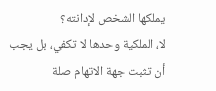يملكها الشخص لإدانته؟
لا، الملكية وحدها لا تكفي، بل يجب أن تثبت جهة الاتهام صلة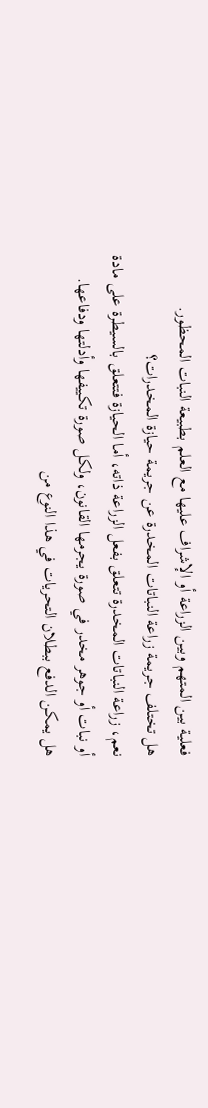فعلية بين المتهم وبين الزراعة أو الإشراف عليها مع العلم بطبيعة النبات المحظور.
هل تختلف جريمة زراعة النباتات المخدرة عن جريمة حيازة المخدرات؟
نعم، زراعة النباتات المخدرة تتعلق بفعل الزراعة ذاته، أما الحيازة فتتعلق بالسيطرة على مادة أو نبات أو جوهر مخدر في صورة يجرمها القانون، ولكل صورة تكييفها وأدلتها ودفاعها.
هل يمكن الدفع ببطلان التحريات في هذا النوع من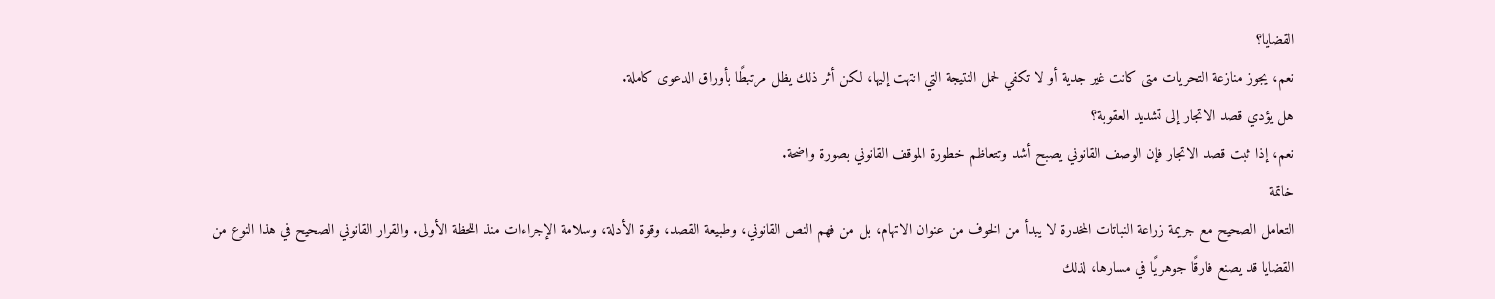القضايا؟
نعم، يجوز منازعة التحريات متى كانت غير جدية أو لا تكفي لحمل النتيجة التي انتهت إليها، لكن أثر ذلك يظل مرتبطًا بأوراق الدعوى كاملة.
هل يؤدي قصد الاتجار إلى تشديد العقوبة؟
نعم، إذا ثبت قصد الاتجار فإن الوصف القانوني يصبح أشد وتتعاظم خطورة الموقف القانوني بصورة واضحة.
خاتمة
التعامل الصحيح مع جريمة زراعة النباتات المخدرة لا يبدأ من الخوف من عنوان الاتهام، بل من فهم النص القانوني، وطبيعة القصد، وقوة الأدلة، وسلامة الإجراءات منذ اللحظة الأولى. والقرار القانوني الصحيح في هذا النوع من القضايا قد يصنع فارقًا جوهريًا في مسارها، لذلك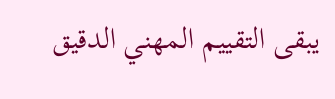يبقى التقييم المهني الدقيق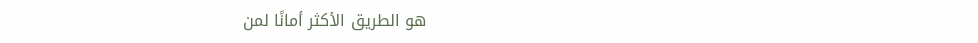هو الطريق الأكثر أمانًا لمن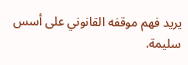يريد فهم موقفه القانوني على أسس سليمة.